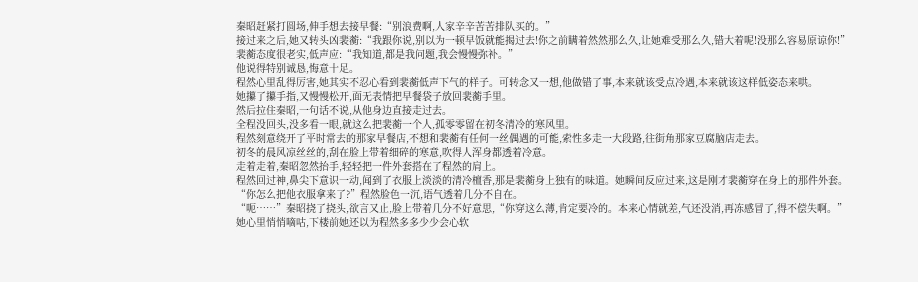秦昭赶紧打圆场,伸手想去接早餐:“别浪费啊,人家辛辛苦苦排队买的。”
接过来之后,她又转头凶裴蘅:“我跟你说,别以为一顿早饭就能揭过去!你之前瞒着然然那么久,让她难受那么久,错大着呢!没那么容易原谅你!”
裴蘅态度很老实,低声应:“我知道,都是我问题,我会慢慢弥补。”
他说得特别诚恳,悔意十足。
程然心里乱得厉害,她其实不忍心看到裴蘅低声下气的样子。可转念又一想,他做错了事,本来就该受点冷遇,本来就该这样低姿态来哄。
她攥了攥手指,又慢慢松开,面无表情把早餐袋子放回裴蘅手里。
然后拉住秦昭,一句话不说,从他身边直接走过去。
全程没回头,没多看一眼,就这么把裴蘅一个人,孤零零留在初冬清冷的寒风里。
程然刻意绕开了平时常去的那家早餐店,不想和裴蘅有任何一丝偶遇的可能,索性多走一大段路,往街角那家豆腐脑店走去。
初冬的晨风凉丝丝的,刮在脸上带着细碎的寒意,吹得人浑身都透着冷意。
走着走着,秦昭忽然抬手,轻轻把一件外套搭在了程然的肩上。
程然回过神,鼻尖下意识一动,闻到了衣服上淡淡的清冷檀香,那是裴蘅身上独有的味道。她瞬间反应过来,这是刚才裴蘅穿在身上的那件外套。
“你怎么把他衣服拿来了?”程然脸色一沉,语气透着几分不自在。
“呃……”秦昭挠了挠头,欲言又止,脸上带着几分不好意思,“你穿这么薄,肯定要冷的。本来心情就差,气还没消,再冻感冒了,得不偿失啊。”
她心里悄悄嘀咕,下楼前她还以为程然多多少少会心软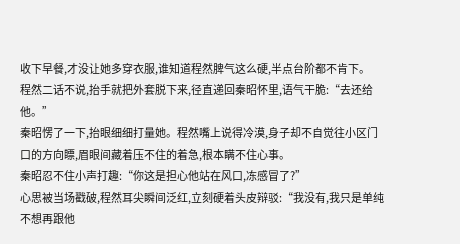收下早餐,才没让她多穿衣服,谁知道程然脾气这么硬,半点台阶都不肯下。
程然二话不说,抬手就把外套脱下来,径直递回秦昭怀里,语气干脆:“去还给他。”
秦昭愣了一下,抬眼细细打量她。程然嘴上说得冷漠,身子却不自觉往小区门口的方向瞟,眉眼间藏着压不住的着急,根本瞒不住心事。
秦昭忍不住小声打趣:“你这是担心他站在风口,冻感冒了?”
心思被当场戳破,程然耳尖瞬间泛红,立刻硬着头皮辩驳:“我没有,我只是单纯不想再跟他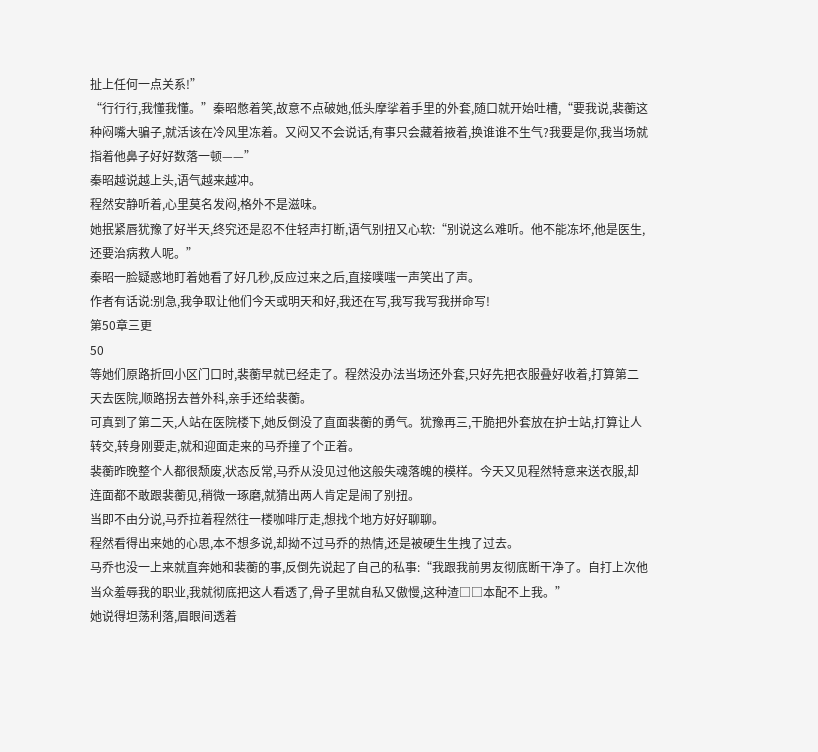扯上任何一点关系!”
“行行行,我懂我懂。”秦昭憋着笑,故意不点破她,低头摩挲着手里的外套,随口就开始吐槽,“要我说,裴蘅这种闷嘴大骗子,就活该在冷风里冻着。又闷又不会说话,有事只会藏着掖着,换谁谁不生气?我要是你,我当场就指着他鼻子好好数落一顿——”
秦昭越说越上头,语气越来越冲。
程然安静听着,心里莫名发闷,格外不是滋味。
她抿紧唇犹豫了好半天,终究还是忍不住轻声打断,语气别扭又心软:“别说这么难听。他不能冻坏,他是医生,还要治病救人呢。”
秦昭一脸疑惑地盯着她看了好几秒,反应过来之后,直接噗嗤一声笑出了声。
作者有话说:别急,我争取让他们今天或明天和好,我还在写,我写我写我拼命写!
第50章三更
50
等她们原路折回小区门口时,裴蘅早就已经走了。程然没办法当场还外套,只好先把衣服叠好收着,打算第二天去医院,顺路拐去普外科,亲手还给裴蘅。
可真到了第二天,人站在医院楼下,她反倒没了直面裴蘅的勇气。犹豫再三,干脆把外套放在护士站,打算让人转交,转身刚要走,就和迎面走来的马乔撞了个正着。
裴蘅昨晚整个人都很颓废,状态反常,马乔从没见过他这般失魂落魄的模样。今天又见程然特意来送衣服,却连面都不敢跟裴蘅见,稍微一琢磨,就猜出两人肯定是闹了别扭。
当即不由分说,马乔拉着程然往一楼咖啡厅走,想找个地方好好聊聊。
程然看得出来她的心思,本不想多说,却拗不过马乔的热情,还是被硬生生拽了过去。
马乔也没一上来就直奔她和裴蘅的事,反倒先说起了自己的私事:“我跟我前男友彻底断干净了。自打上次他当众羞辱我的职业,我就彻底把这人看透了,骨子里就自私又傲慢,这种渣□□本配不上我。”
她说得坦荡利落,眉眼间透着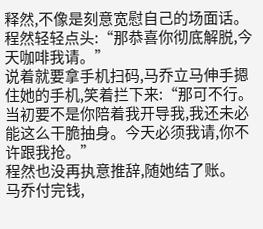释然,不像是刻意宽慰自己的场面话。程然轻轻点头:“那恭喜你彻底解脱,今天咖啡我请。”
说着就要拿手机扫码,马乔立马伸手摁住她的手机,笑着拦下来:“那可不行。当初要不是你陪着我开导我,我还未必能这么干脆抽身。今天必须我请,你不许跟我抢。”
程然也没再执意推辞,随她结了账。
马乔付完钱,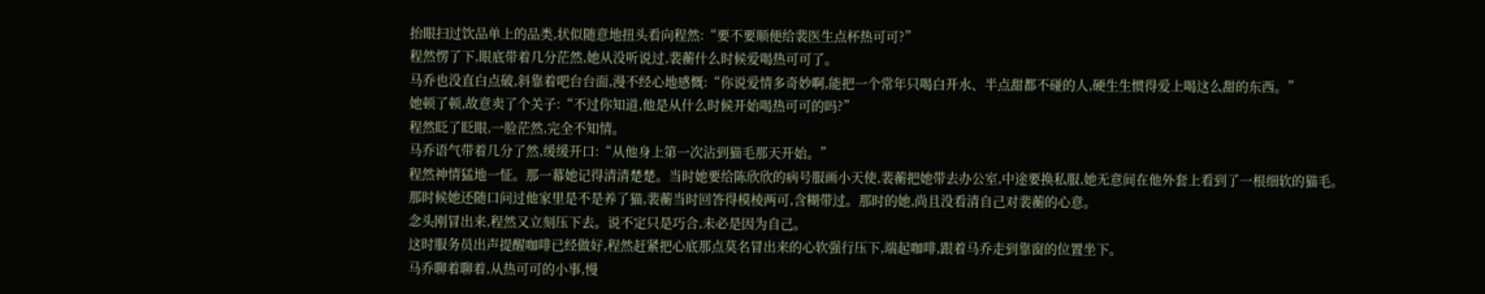抬眼扫过饮品单上的品类,状似随意地扭头看向程然:“要不要顺便给裴医生点杯热可可?”
程然愣了下,眼底带着几分茫然,她从没听说过,裴蘅什么时候爱喝热可可了。
马乔也没直白点破,斜靠着吧台台面,漫不经心地感慨:“你说爱情多奇妙啊,能把一个常年只喝白开水、半点甜都不碰的人,硬生生惯得爱上喝这么甜的东西。”
她顿了顿,故意卖了个关子:“不过你知道,他是从什么时候开始喝热可可的吗?”
程然眨了眨眼,一脸茫然,完全不知情。
马乔语气带着几分了然,缓缓开口:“从他身上第一次沾到猫毛那天开始。”
程然神情猛地一怔。那一幕她记得清清楚楚。当时她要给陈欣欣的病号服画小天使,裴蘅把她带去办公室,中途要换私服,她无意间在他外套上看到了一根细软的猫毛。
那时候她还随口问过他家里是不是养了猫,裴蘅当时回答得模棱两可,含糊带过。那时的她,尚且没看清自己对裴蘅的心意。
念头刚冒出来,程然又立刻压下去。说不定只是巧合,未必是因为自己。
这时服务员出声提醒咖啡已经做好,程然赶紧把心底那点莫名冒出来的心软强行压下,端起咖啡,跟着马乔走到靠窗的位置坐下。
马乔聊着聊着,从热可可的小事,慢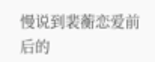慢说到裴蘅恋爱前后的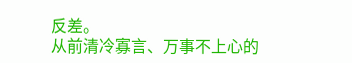反差。
从前清冷寡言、万事不上心的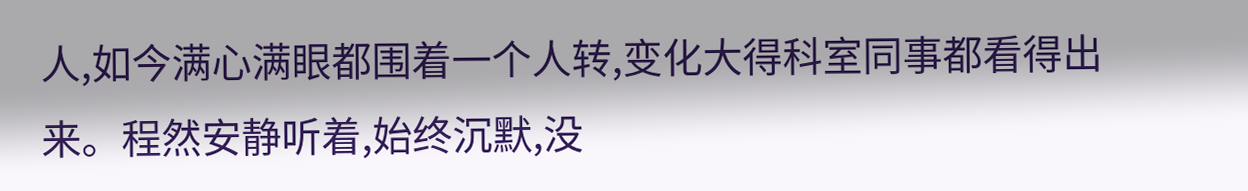人,如今满心满眼都围着一个人转,变化大得科室同事都看得出来。程然安静听着,始终沉默,没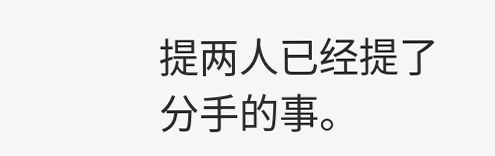提两人已经提了分手的事。